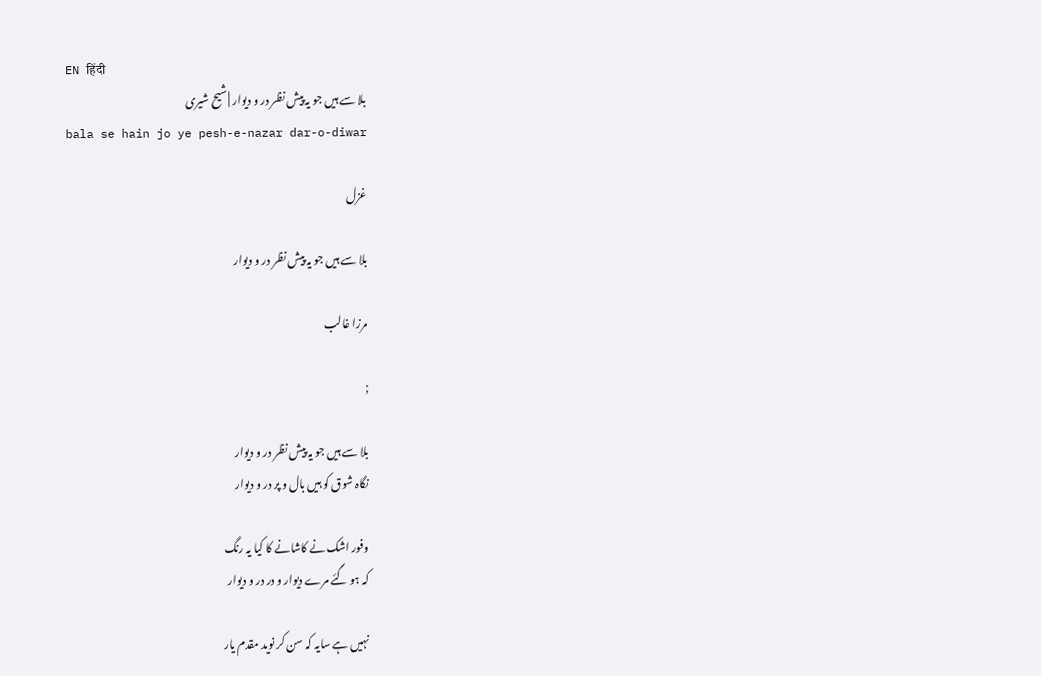EN हिंदी
بلا سے ہیں جو یہ پیش نظر در و دیوار | شیح شیری
bala se hain jo ye pesh-e-nazar dar-o-diwar

غزل

بلا سے ہیں جو یہ پیش نظر در و دیوار

مرزا غالب

;

بلا سے ہیں جو یہ پیش نظر در و دیوار
نگاہ شوق کو ہیں بال و پر در و دیوار

وفور اشک نے کاشانے کا کیا یہ رنگ
کہ ہو گئے مرے دیوار و در در و دیوار

نہیں ہے سایہ کہ سن کر نوید مقدم یار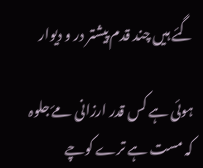گئے ہیں چند قدم پیشتر در و دیوار

ہوئی ہے کس قدر ارزانی مۓ جلوہ
کہ مست ہے ترے کوچے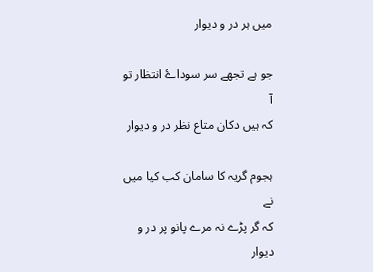میں ہر در و دیوار

جو ہے تجھے سر سوداۓ انتظار تو آ
کہ ہیں دکان متاع نظر در و دیوار

ہجوم گریہ کا سامان کب کیا میں نے
کہ گر پڑے نہ مرے پانو پر در و دیوار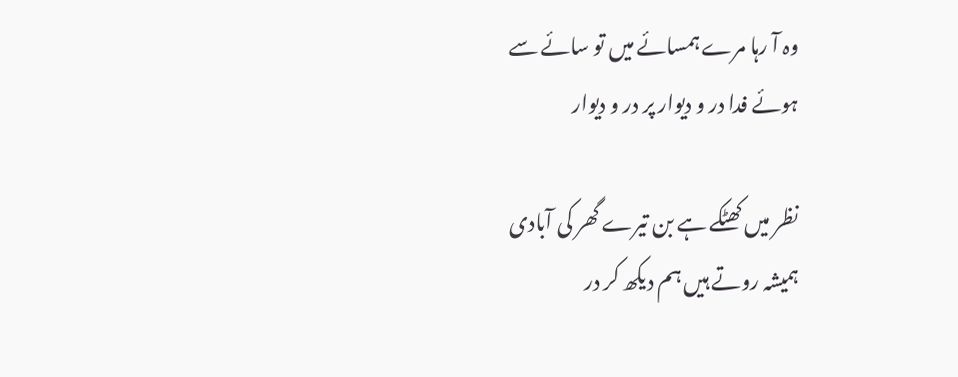وہ آ رہا مرے ہمسائے میں تو سائے سے
ہوئے فدا در و دیوار پر در و دیوار

نظر میں کھٹکے ہے بن تیرے گھر کی آبادی
ہمیشہ روتے ہیں ہم دیکھ کر در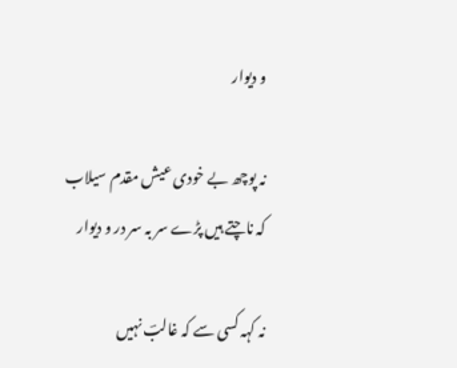و دیوار

نہ پوچھ بے خودی عیش مقدم سیلاب
کہ ناچتے ہیں پڑے سر بہ سر در و دیوار

نہ کہہ کسی سے کہ غالبؔ نہیں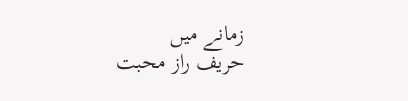زمانے میں
حریف راز محبت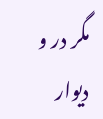مگر در و دیوار